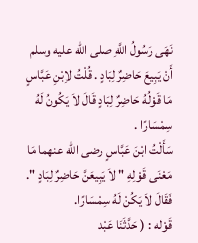نَهَى رَسُولُ اللَّهِ صلى الله عليه وسلم أَنْ يَبِيعَ حَاضِرٌ لِبَادٍ . قُلْتُ لاِبْنِ عَبَّاسٍ مَا قَوْلُهُ حَاضِرٌ لِبَادٍ قَالَ لاَ يَكُونُ لَهُ سِمْسَارًا .
سَأَلْتُ ابْنَ عَبَّاسٍ رضى الله عنهما مَا مَعْنَى قَوْلِهِ " لاَ يَبِيعَنَّ حَاضِرٌ لِبَادٍ ". فَقَالَ لاَ يَكُنْ لَهُ سِمْسَارًا.
قَوْله : ( حَدَّثَنَا عَبْد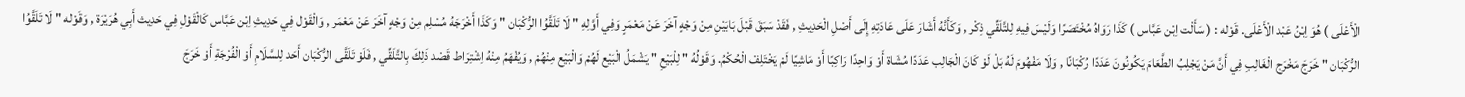الْأَعْلَى ) هُوَ اِبْنُ عَبْد الْأَعْلَى. قَوْله : ( سَأَلْت اِبْن عَبَّاس ) كَذَا رَوَاهُ مُخْتَصَرًا وَلَيْسَ فِيهِ لِلتَّلَقِّي ذِكْر , وَكَأَنَّهُ أَشَارَ عَلَى عَادَتِهِ إِلَى أَصْلِ الْحَدِيثِ , فَقَدْ سَبَقَ قَبْلَ بَابَيْنِ مِنْ وَجْهٍ آخَرَ عَنْ مَعْمَرٍ وَفِي أَوَّلِهِ " لَا تَلَقَّوُا الرُّكْبَان " وَكَذَا أَخْرَجَهُ مُسْلِم مِنْ وَجْهٍ آخَرَ عَنْ مَعْمَر , وَالْقَوْل فِي حَدِيثِ اِبْن عَبَّاس كَالْقَوْلِ فِي حَدِيث أَبِي هُرَيْرَة , وَقَوْله " لَا تَلَقَّوُا الرُّكْبَان " خَرَجَ مَخْرَج الْغَالِبِ فِي أَنَّ مَنْ يَجْلِبُ الطَّعَامَ يَكُونُونَ عَدَدًا رُكْبَانًا , وَلَا مَفْهُومَ لَهُ بَلْ لَوْ كَانَ الْجَالِب عَدَدًا مُشَاة أَوْ وَاحِدًا رَاكِبًا أَوْ مَاشِيًا لَمْ يَخْتَلِفْ الْحُكْمُ. وَقَوْلُهُ " لِلْبَيْعِ " يَشْمَلُ الْبَيْع لَهُمْ وَالْبَيْع مِنْهُمْ , وَيُفْهَمُ مِنْهُ اِشْتِرَاط قَصْد ذَلِكَ بِالتَّلَقِّي , فَلَوْ تَلَقَّى الرُّكْبَان أَحَد لِلسَّلَامِ أَوْ الْفُرْجَةِ أَوْ خَرَجَ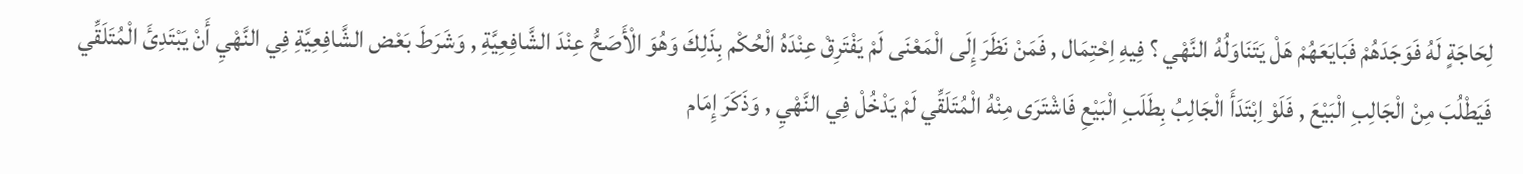لِحَاجَةٍ لَهُ فَوَجَدَهُمْ فَبَايَعَهُمْ هَلْ يَتَنَاوَلُهُ النَّهْي ؟ فِيهِ اِحْتِمَال , فَمَنْ نَظَرَ إِلَى الْمَعْنَى لَمْ يَفْتَرِقْ عِنْدَهُ الْحُكْم بِذَلِكَ وَهُوَ الْأَصَحُّ عِنْدَ الشَّافِعِيَّةِ , وَشَرَطَ بَعْض الشَّافِعِيَّةِ فِي النَّهْيِ أَنْ يَبْتَدِئَ الْمُتَلَقِّي فَيَطْلُبَ مِنْ الْجَالِبِ الْبَيْعَ , فَلَوْ اِبْتَدَأَ الْجَالِبُ بِطَلَبِ الْبَيْعِ فَاشْتَرَى مِنْهُ الْمُتَلَقِّي لَمْ يَدْخُلْ فِي النَّهْيِ , وَذَكَرَ إِمَام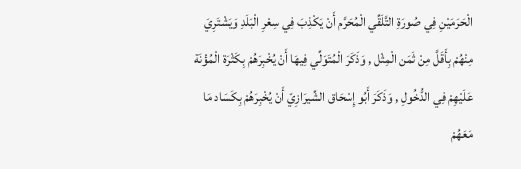الْحَرَمَيْنِ فِي صُورَةِ التَّلَقِّي الْمُحَرَّم أَنْ يَكْذِبَ فِي سِعْرِ الْبَلَدِ وَيَشْتَرِيَ مِنْهُمْ بِأَقَلَّ مِنْ ثَمَن الْمِثْل , وَذَكَرَ الْمُتَوَلِّي فِيهَا أَنْ يُخْبِرَهُمْ بِكَثْرَة الْمُؤْنَة عَلَيْهِمْ فِي الدُّخُولِ , وَذَكَرَ أَبُو إِسْحَاق الشِّيرَازِيّ أَنْ يُخْبِرَهُمْ بِكَسَاد مَا مَعَهُمْ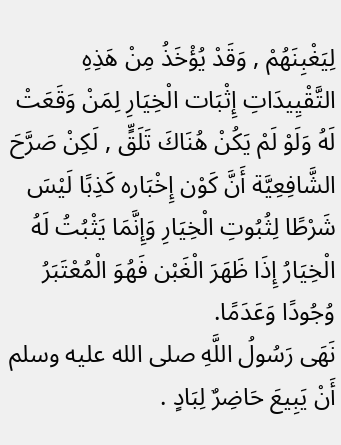لِيَغْبِنَهُمْ , وَقَدْ يُؤْخَذُ مِنْ هَذِهِ التَّقْيِيدَاتِ إِثْبَات الْخِيَارِ لِمَنْ وَقَعَتْ لَهُ وَلَوْ لَمْ يَكُنْ هُنَاكَ تَلَقٍّ , لَكِنْ صَرَّحَ الشَّافِعِيَّة أَنَّ كَوْن إِخْبَاره كَذِبًا لَيْسَ شَرْطًا لِثُبُوتِ الْخِيَارِ وَإِنَّمَا يَثْبُتُ لَهُ الْخِيَارُ إِذَا ظَهَرَ الْغَبْن فَهُوَ الْمُعْتَبَرُ وُجُودًا وَعَدَمًا.
نَهَى رَسُولُ اللَّهِ صلى الله عليه وسلم أَنْ يَبِيعَ حَاضِرٌ لِبَادٍ .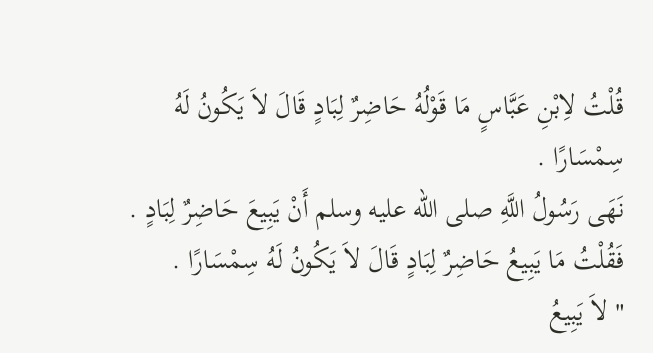قُلْتُ لاِبْنِ عَبَّاسٍ مَا قَوْلُهُ حَاضِرٌ لِبَادٍ قَالَ لاَ يَكُونُ لَهُ سِمْسَارًا .
نَهَى رَسُولُ اللَّهِ صلى الله عليه وسلم أَنْ يَبِيعَ حَاضِرٌ لِبَادٍ . فَقُلْتُ مَا يَبِيعُ حَاضِرٌ لِبَادٍ قَالَ لاَ يَكُونُ لَهُ سِمْسَارًا .
" لاَ يَبِيعُ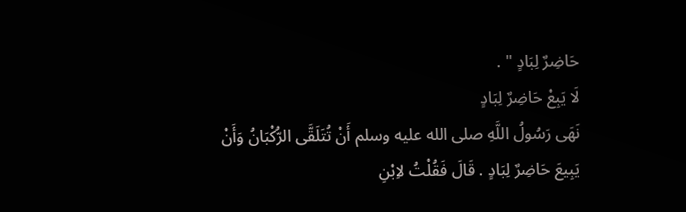حَاضِرٌ لِبَادٍ " .
لَا يَبِعْ حَاضِرٌ لِبَادٍ
نَهَى رَسُولُ اللَّهِ صلى الله عليه وسلم أَنْ تُتَلَقَّى الرُّكْبَانُ وَأَنْ يَبِيعَ حَاضِرٌ لِبَادٍ . قَالَ فَقُلْتُ لاِبْنِ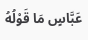عَبَّاسٍ مَا قَوْلُهُ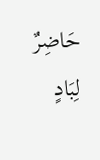حَاضِرٌ لِبَادٍ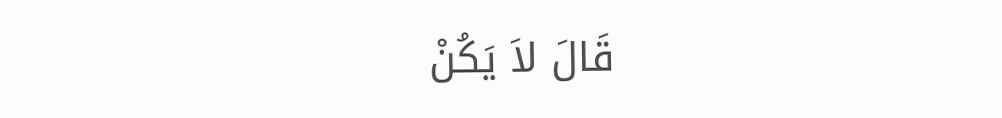قَالَ لاَ يَكُنْ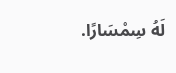لَهُ سِمْسَارًا.